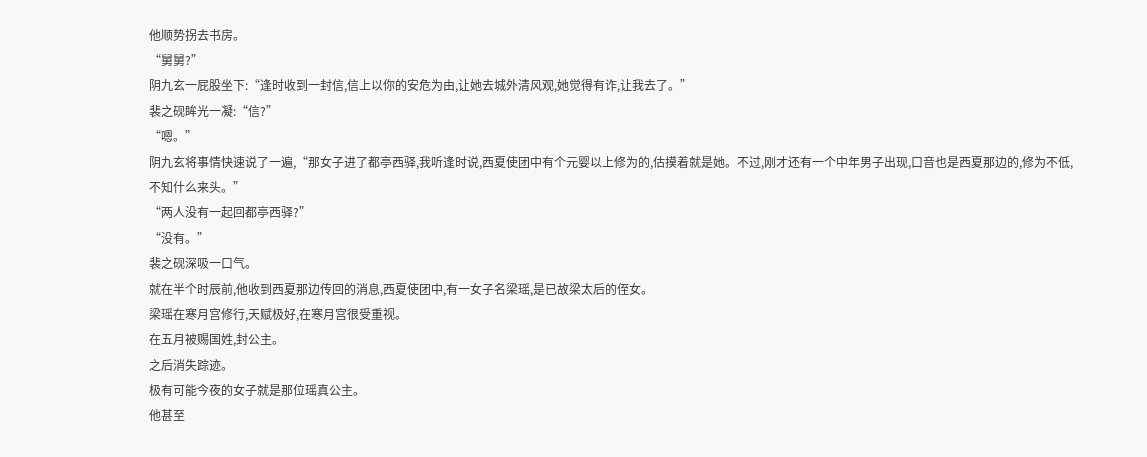他顺势拐去书房。
“舅舅?”
阴九玄一屁股坐下:“逢时收到一封信,信上以你的安危为由,让她去城外清风观,她觉得有诈,让我去了。”
裴之砚眸光一凝:“信?”
“嗯。”
阴九玄将事情快速说了一遍,“那女子进了都亭西驿,我听逢时说,西夏使团中有个元婴以上修为的,估摸着就是她。不过,刚才还有一个中年男子出现,口音也是西夏那边的,修为不低,不知什么来头。”
“两人没有一起回都亭西驿?”
“没有。”
裴之砚深吸一口气。
就在半个时辰前,他收到西夏那边传回的消息,西夏使团中,有一女子名梁瑶,是已故梁太后的侄女。
梁瑶在寒月宫修行,天赋极好,在寒月宫很受重视。
在五月被赐国姓,封公主。
之后消失踪迹。
极有可能今夜的女子就是那位瑶真公主。
他甚至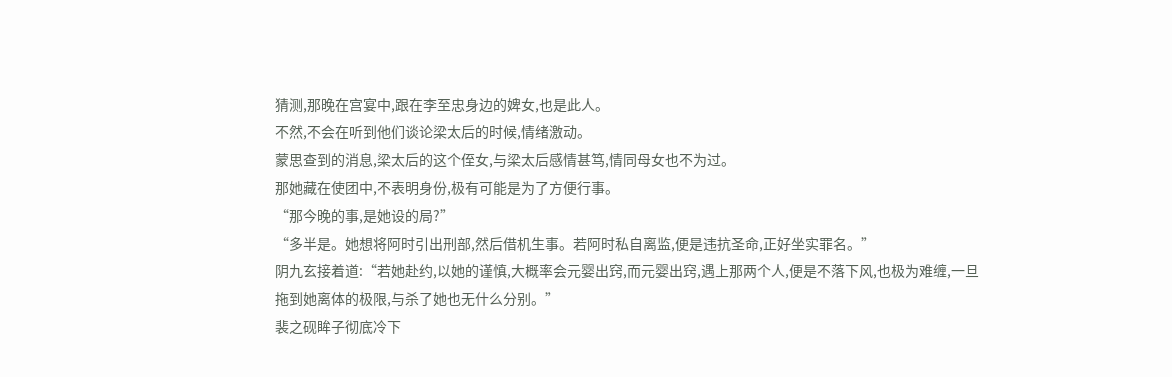猜测,那晚在宫宴中,跟在李至忠身边的婢女,也是此人。
不然,不会在听到他们谈论梁太后的时候,情绪激动。
蒙思查到的消息,梁太后的这个侄女,与梁太后感情甚笃,情同母女也不为过。
那她藏在使团中,不表明身份,极有可能是为了方便行事。
“那今晚的事,是她设的局?”
“多半是。她想将阿时引出刑部,然后借机生事。若阿时私自离监,便是违抗圣命,正好坐实罪名。”
阴九玄接着道:“若她赴约,以她的谨慎,大概率会元婴出窍,而元婴出窍,遇上那两个人,便是不落下风,也极为难缠,一旦拖到她离体的极限,与杀了她也无什么分别。”
裴之砚眸子彻底冷下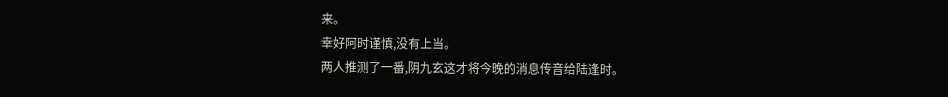来。
幸好阿时谨慎,没有上当。
两人推测了一番,阴九玄这才将今晚的消息传音给陆逢时。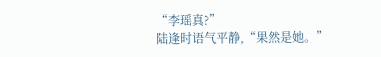“李瑶真?”
陆逢时语气平静,“果然是她。”